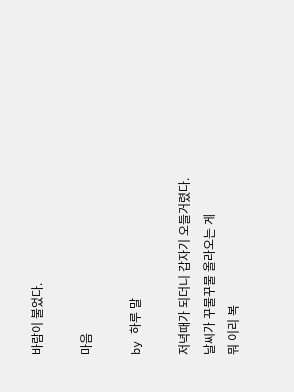바람이 불었다.

마음

by 하루 말

저녁때가 되더니 갑자기 오들거렸다.
날씨가 꾸물꾸물 올라오는 게
뭐 이리 복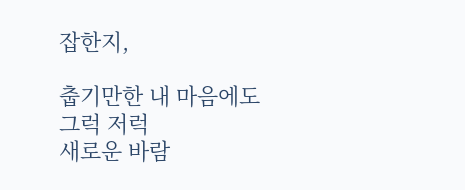잡한지,

춥기만한 내 마음에도
그럭 저럭
새로운 바람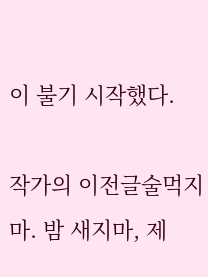이 불기 시작했다.

작가의 이전글술먹지마. 밤 새지마, 제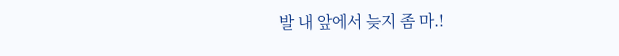발 내 앞에서 늦지 좀 마.!